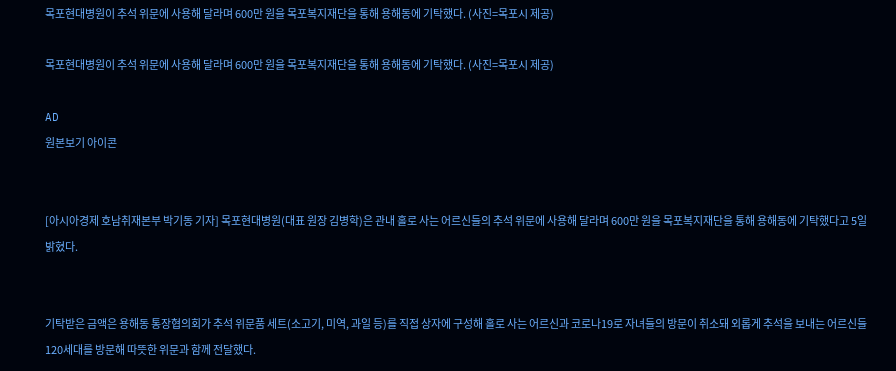목포현대병원이 추석 위문에 사용해 달라며 600만 원을 목포복지재단을 통해 용해동에 기탁했다. (사진=목포시 제공)

목포현대병원이 추석 위문에 사용해 달라며 600만 원을 목포복지재단을 통해 용해동에 기탁했다. (사진=목포시 제공)

AD
원본보기 아이콘


[아시아경제 호남취재본부 박기동 기자] 목포현대병원(대표 원장 김병학)은 관내 홀로 사는 어르신들의 추석 위문에 사용해 달라며 600만 원을 목포복지재단을 통해 용해동에 기탁했다고 5일 밝혔다.


기탁받은 금액은 용해동 통장협의회가 추석 위문품 세트(소고기, 미역, 과일 등)를 직접 상자에 구성해 홀로 사는 어르신과 코로나19로 자녀들의 방문이 취소돼 외롭게 추석을 보내는 어르신들 120세대를 방문해 따뜻한 위문과 함께 전달했다.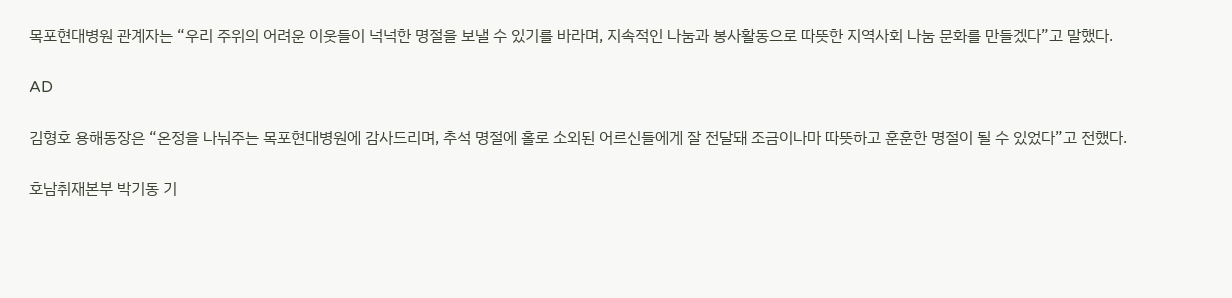목포현대병원 관계자는 “우리 주위의 어려운 이웃들이 넉넉한 명절을 보낼 수 있기를 바라며, 지속적인 나눔과 봉사활동으로 따뜻한 지역사회 나눔 문화를 만들겠다”고 말했다.

AD

김형호 용해동장은 “온정을 나눠주는 목포현대병원에 감사드리며, 추석 명절에 홀로 소외된 어르신들에게 잘 전달돼 조금이나마 따뜻하고 훈훈한 명절이 될 수 있었다”고 전했다.

호남취재본부 박기동 기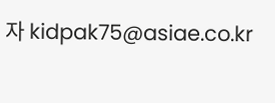자 kidpak75@asiae.co.kr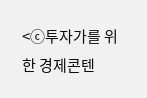<ⓒ투자가를 위한 경제콘텐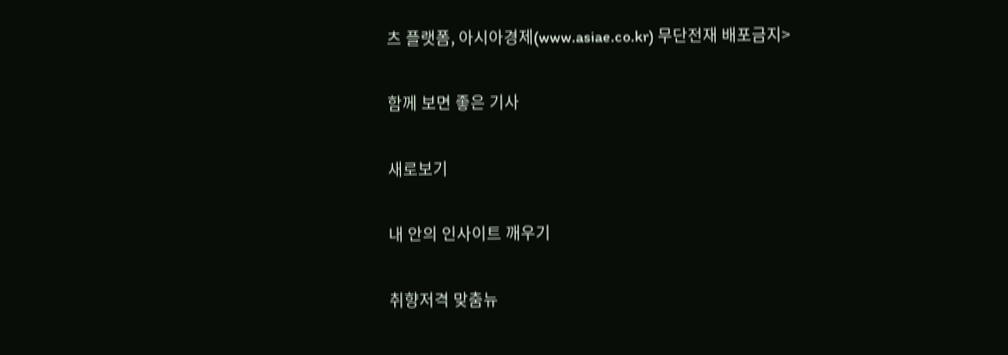츠 플랫폼, 아시아경제(www.asiae.co.kr) 무단전재 배포금지>

함께 보면 좋은 기사

새로보기

내 안의 인사이트 깨우기

취향저격 맞춤뉴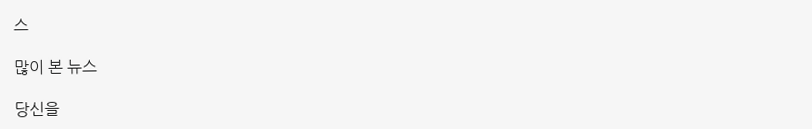스

많이 본 뉴스

당신을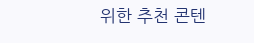위한 추천 콘텐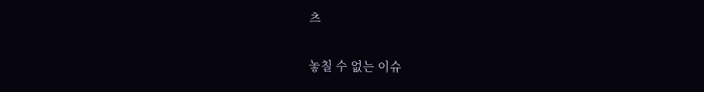츠

놓칠 수 없는 이슈